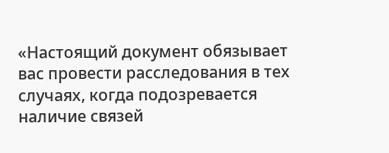«Настоящий документ обязывает вас провести расследования в тех случаях, когда подозревается наличие связей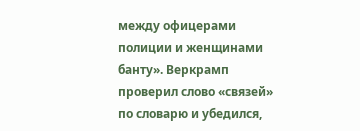между офицерами полиции и женщинами банту». Веркрамп проверил слово «связей» по словарю и убедился,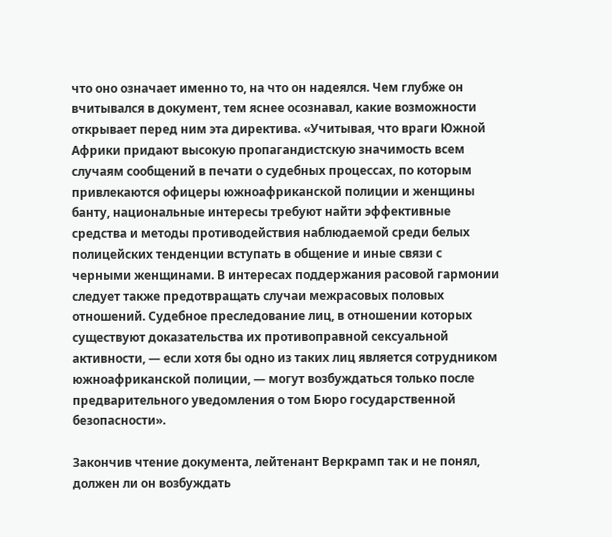что оно означает именно то, на что он надеялся. Чем глубже он вчитывался в документ, тем яснее осознавал, какие возможности открывает перед ним эта директива. «Учитывая, что враги Южной Африки придают высокую пропагандистскую значимость всем случаям сообщений в печати о судебных процессах, по которым привлекаются офицеры южноафриканской полиции и женщины банту, национальные интересы требуют найти эффективные средства и методы противодействия наблюдаемой среди белых полицейских тенденции вступать в общение и иные связи с черными женщинами. В интересах поддержания расовой гармонии следует также предотвращать случаи межрасовых половых отношений. Судебное преследование лиц, в отношении которых существуют доказательства их противоправной сексуальной активности, — если хотя бы одно из таких лиц является сотрудником южноафриканской полиции, — могут возбуждаться только после предварительного уведомления о том Бюро государственной безопасности».

Закончив чтение документа, лейтенант Веркрамп так и не понял, должен ли он возбуждать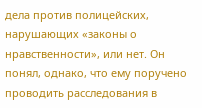дела против полицейских, нарушающих «законы о нравственности», или нет. Он понял, однако, что ему поручено проводить расследования в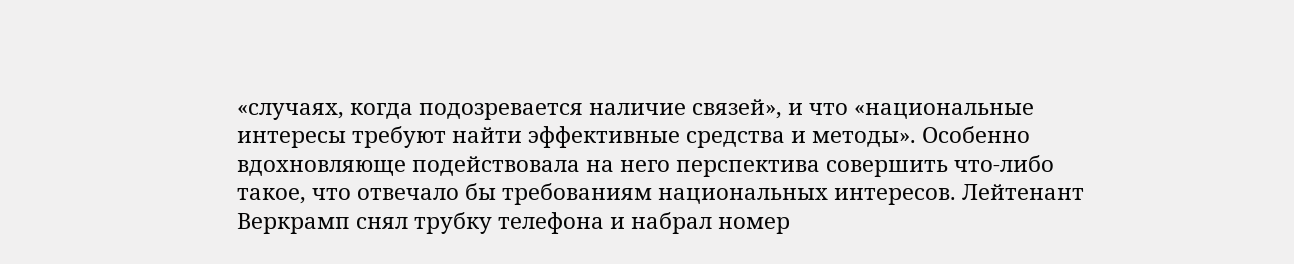«случаях, когда подозревается наличие связей», и что «национальные интересы требуют найти эффективные средства и методы». Особенно вдохновляюще подействовала на него перспектива совершить что-либо такое, что отвечало бы требованиям национальных интересов. Лейтенант Веркрамп снял трубку телефона и набрал номер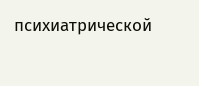психиатрической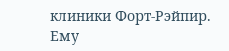клиники Форт-Рэйпир. Ему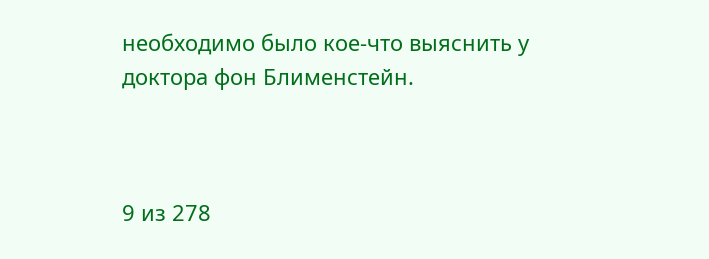необходимо было кое-что выяснить у доктора фон Блименстейн.



9 из 278